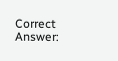Correct Answer: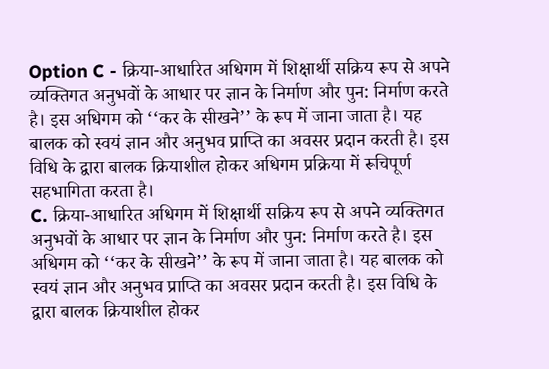Option C - क्रिया-आधारित अधिगम में शिक्षार्थी सक्रिय रूप से अपने व्यक्तिगत अनुभवों के आधार पर ज्ञान के निर्माण और पुन: निर्माण करते है। इस अधिगम को ‘‘कर के सीखने’’ के रूप में जाना जाता है। यह बालक को स्वयं ज्ञान और अनुभव प्राप्ति का अवसर प्रदान करती है। इस विधि के द्वारा बालक क्रियाशील होकर अधिगम प्रक्रिया में रूचिपूर्ण सहभागिता करता है।
C. क्रिया-आधारित अधिगम में शिक्षार्थी सक्रिय रूप से अपने व्यक्तिगत अनुभवों के आधार पर ज्ञान के निर्माण और पुन: निर्माण करते है। इस अधिगम को ‘‘कर के सीखने’’ के रूप में जाना जाता है। यह बालक को स्वयं ज्ञान और अनुभव प्राप्ति का अवसर प्रदान करती है। इस विधि के द्वारा बालक क्रियाशील होकर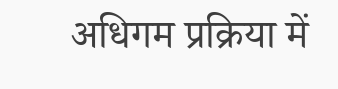अधिगम प्रक्रिया में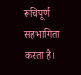रूचिपूर्ण सहभागिता करता है।